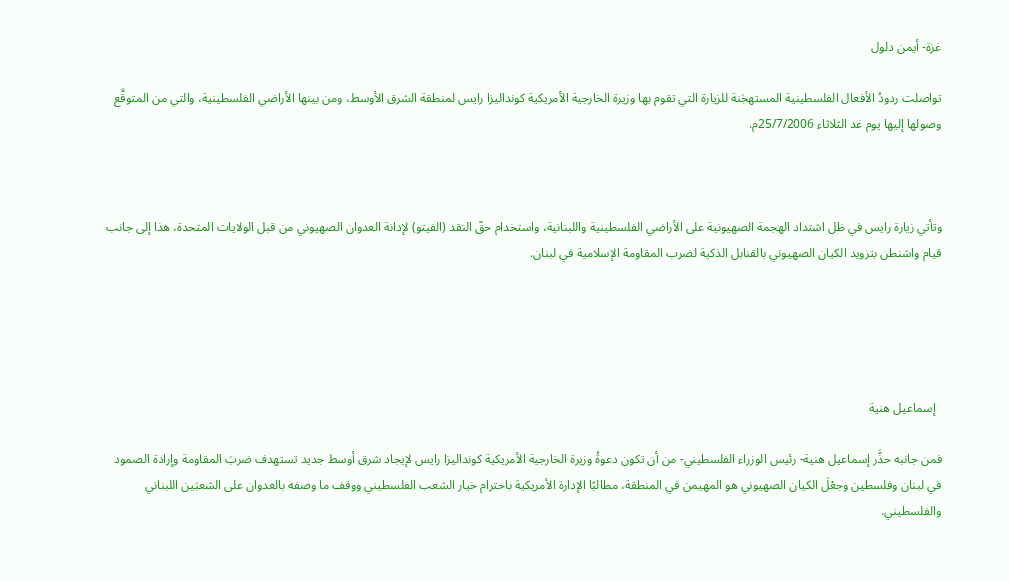غزة- أيمن دلول

تواصلت ردودُ الأفعال الفلسطينية المستهجَنة للزيارة التي تقوم بها وزيرة الخارجية الأمريكية كونداليزا رايس لمنطقة الشرق الأوسط، ومن بينها الأراضي الفلسطينية، والتي من المتوقَّع وصولها إليها يوم غد الثلاثاء 25/7/2006م.



وتأتي زيارة رايس في ظل اشتداد الهجمة الصهيونية على الأراضي الفلسطينية واللبنانية، واستخدام حقّ النقد (الفيتو) لإدانة العدوان الصهيوني من قبل الولايات المتحدة، هذا إلى جانب قيام واشنطن بتزويد الكيان الصهيوني بالقنابل الذكية لضرب المقاومة الإسلامية في لبنان.





  إسماعيل هنية

فمن جانبه حذَّر إسماعيل هنية- رئيس الوزراء الفلسطيني- من أن تكون دعوةُ وزيرة الخارجية الأمريكية كونداليزا رايس لإيجاد شرق أوسط جديد تستهدف ضربَ المقاومة وإرادة الصمود في لبنان وفلسطين وجعْلَ الكيان الصهيوني هو المهيمن في المنطقة، مطالبًا الإدارة الأمريكية باحترام خيار الشعب الفلسطيني ووقف ما وصفه بالعدوان على الشعبَين اللبناني والفلسطيني.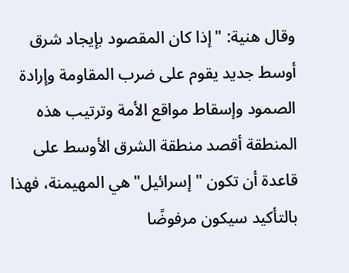وقال هنية: "إذا كان المقصود بإيجاد شرق أوسط جديد يقوم على ضرب المقاومة وإرادة الصمود وإسقاط مواقع الأمة وترتيب هذه المنطقة أقصد منطقة الشرق الأوسط على قاعدة أن تكون "إسرائيل" هي المهيمنة، فهذا بالتأكيد سيكون مرفوضًا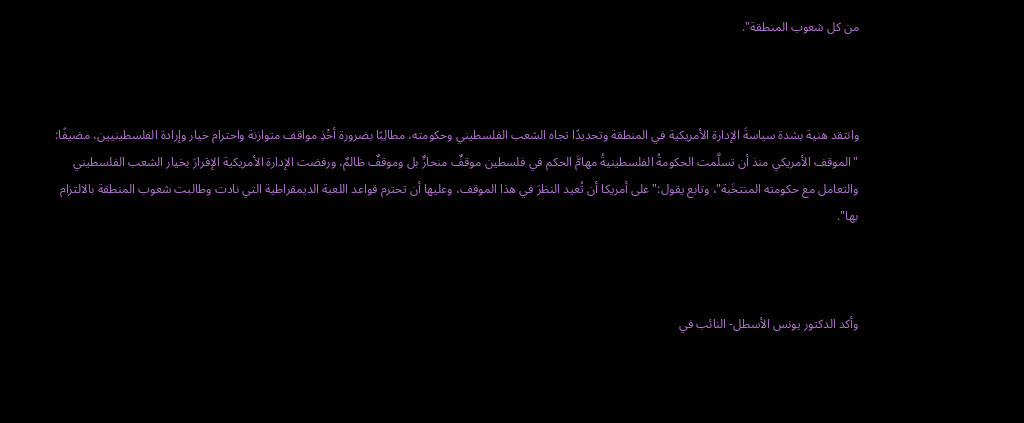من كل شعوب المنطقة".



وانتقد هنية بشدة سياسةَ الإدارة الأمريكية في المنطقة وتحديدًا تجاه الشعب الفلسطيني وحكومته، مطالِبًا بضرورة أخْذِ مواقف متوازنة واحترام خيار وإرادة الفلسطينيين، مضيفًا: "الموقف الأمريكي منذ أن تسلَّمت الحكومةُ الفلسطينيةُ مهامَّ الحكم في فلسطين موقفٌ منحازٌ بل وموقفٌ ظالمٌ، ورفضت الإدارة الأمريكية الإقرارَ بخيار الشعب الفلسطيني والتعامل مع حكومته المنتخَبة"، وتابع يقول:" على أمريكا أن تُعيد النظرَ في هذا الموقف، وعليها أن تحترم قواعد اللعبة الديمقراطية التي نادت وطالبت شعوب المنطقة بالالتزام بها".



وأكد الدكتور يونس الأسطل- النائب في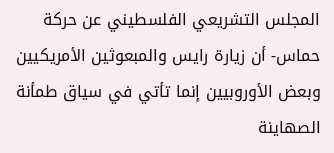المجلس التشريعي الفلسطيني عن حركة حماس- أن زيارة رايس والمبعوثين الأمريكيين وبعض الأوروبيين إنما تأتي في سياق طمأنة الصهاينة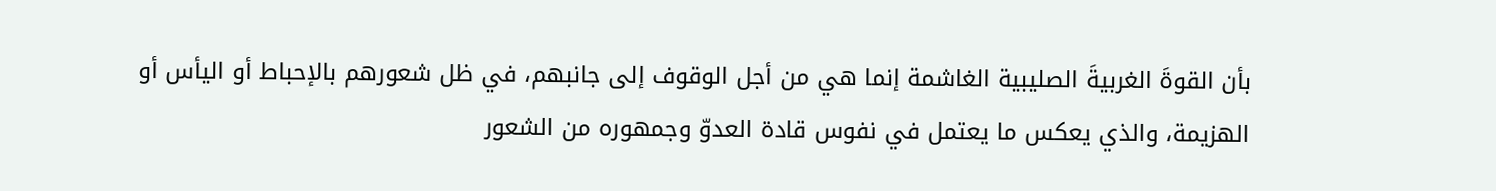بأن القوةَ الغربيةَ الصليبية الغاشمة إنما هي من أجل الوقوف إلى جانبهم، في ظل شعورهم بالإحباط أو اليأس أو الهزيمة، والذي يعكس ما يعتمل في نفوس قادة العدوّ وجمهوره من الشعور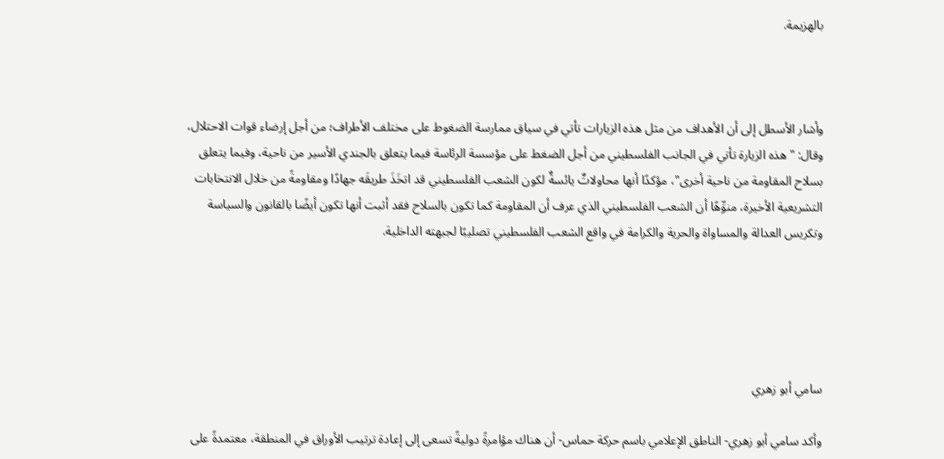بالهزيمة.



وأشار الأسطل إلى أن الأهداف من مثل هذه الزيارات تأتي في سياق ممارسة الضغوط على مختلف الأطراف؛ من أجل إرضاء قوات الاحتلال، وقال: "هذه الزيارة تأتي في الجانب الفلسطيني من أجل الضغط على مؤسسة الرئاسة فيما يتعلق بالجندي الأسير من ناحية، وفيما يتعلق بسلاح المقاومة من ناحية أخرى"، مؤكدًا أنها محاولاتٌ يائسةٌ لكون الشعب الفلسطيني قد اتخَذَ طريقَه جهادًا ومقاومةً من خلال الانتخابات التشريعية الأخيرة، منوِّهًا أن الشعب الفلسطيني الذي عرف أن المقاومة كما تكون بالسلاح فقد أثبت أنها تكون أيضًا بالقانون والسياسة وتكريس العدالة والمساواة والحرية والكرامة في واقع الشعب الفلسطيني تصليبًا لجبهته الداخلية.





سامي أبو زهري

وأكد سامي أبو زهري- الناطق الإعلامي باسم حركة حماس- أن هناك مؤامرةً دوليةً تسعى إلى إعادة ترتيب الأوراق في المنطقة، معتمدةً على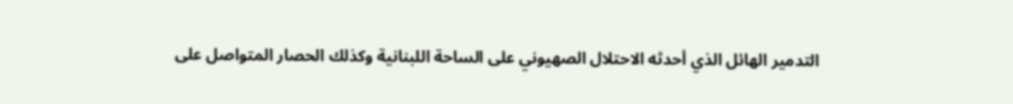التدمير الهائل الذي أحدثه الاحتلال الصهيوني على الساحة اللبنانية وكذلك الحصار المتواصل على